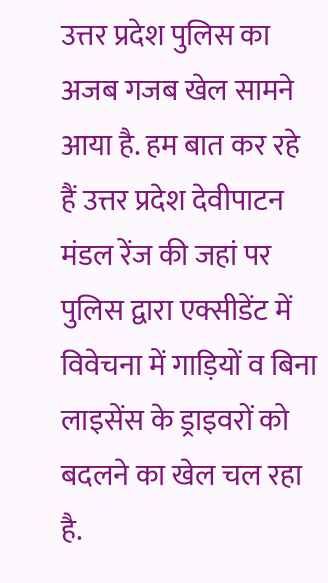उत्तर प्रदेश पुलिस का अजब गजब खेल सामने आया है. हम बात कर रहे हैं उत्तर प्रदेश देवीपाटन मंडल रेंज की जहां पर पुलिस द्वारा एक्सीडेंट में विवेचना में गाड़ियों व बिना लाइसेंस के ड्राइवरों को बदलने का खेल चल रहा है.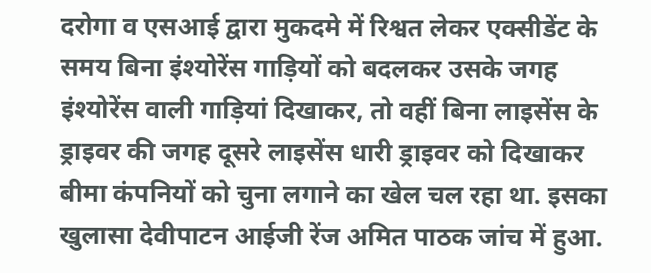दरोगा व एसआई द्वारा मुकदमे में रिश्वत लेकर एक्सीडेंट के समय बिना इंश्योरेंस गाड़ियों को बदलकर उसके जगह इंश्योरेंस वाली गाड़ियां दिखाकर, तो वहीं बिना लाइसेंस के ड्राइवर की जगह दूसरे लाइसेंस धारी ड्राइवर को दिखाकर बीमा कंपनियों को चुना लगाने का खेल चल रहा था. इसका खुलासा देवीपाटन आईजी रेंज अमित पाठक जांच में हुआ.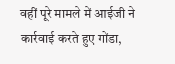वहीं पूरे मामले में आईजी ने कार्रवाई करते हुए गोंडा,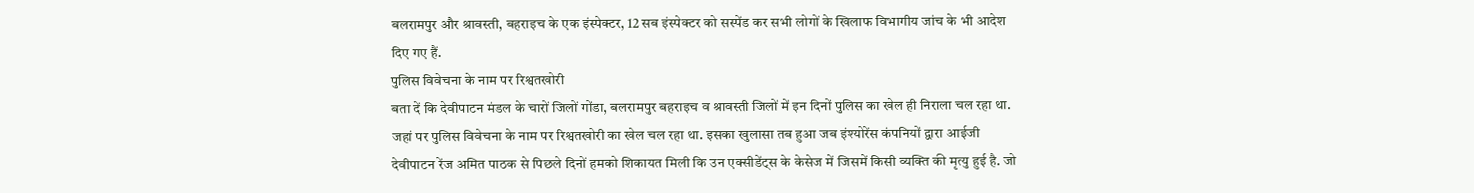बलरामपुर और श्रावस्ती, बहराइच के एक इंस्पेक्टर, 12 सब इंस्पेक्टर को सस्पेंड कर सभी लोगों के खिलाफ विभागीय जांच के भी आदेश दिए गए हैं.
पुलिस विवेचना के नाम पर रिश्वतखोरी
बता दें कि देवीपाटन मंडल के चारों जिलों गोंडा, बलरामपुर बहराइच व श्रावस्ती जिलों में इन दिनों पुलिस का खेल ही निराला चल रहा था. जहां पर पुलिस विवेचना के नाम पर रिश्वतखोरी का खेल चल रहा था. इसका खुलासा तब हुआ जब इंश्योरेंस कंपनियों द्वारा आईजी देवीपाटन रेंज अमित पाठक से पिछले दिनों हमको शिकायत मिली कि उन एक्सीडेंट्स के केसेज में जिसमें किसी व्यक्ति की मृत्यु हुई है. जो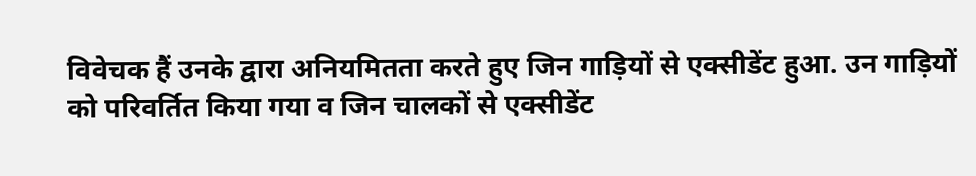विवेचक हैं उनके द्वारा अनियमितता करते हुए जिन गाड़ियों से एक्सीडेंट हुआ. उन गाड़ियों को परिवर्तित किया गया व जिन चालकों से एक्सीडेंट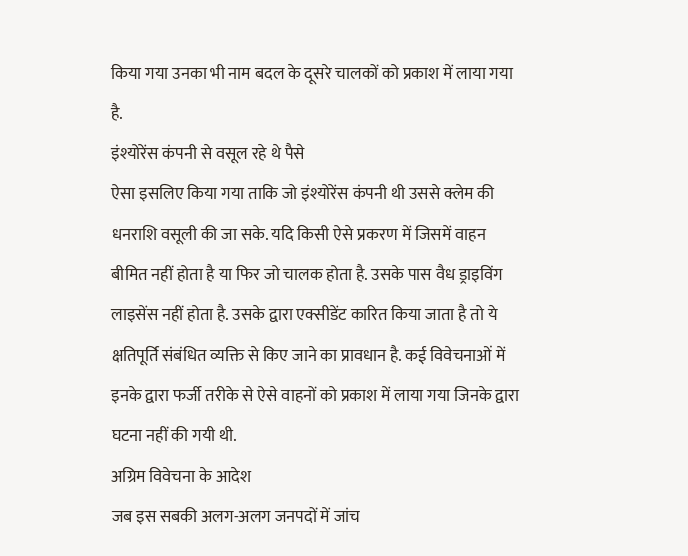किया गया उनका भी नाम बदल के दूसरे चालकों को प्रकाश में लाया गया है.
इंश्योरेंस कंपनी से वसूल रहे थे पैसे
ऐसा इसलिए किया गया ताकि जो इंश्योरेंस कंपनी थी उससे क्लेम की धनराशि वसूली की जा सके. यदि किसी ऐसे प्रकरण में जिसमें वाहन बीमित नहीं होता है या फिर जो चालक होता है. उसके पास वैध ड्राइविंग लाइसेंस नहीं होता है. उसके द्वारा एक्सीडेंट कारित किया जाता है तो ये क्षतिपूर्ति संबंधित व्यक्ति से किए जाने का प्रावधान है. कई विवेचनाओं में इनके द्वारा फर्जी तरीके से ऐसे वाहनों को प्रकाश में लाया गया जिनके द्वारा घटना नहीं की गयी थी.
अग्रिम विवेचना के आदेश
जब इस सबकी अलग-अलग जनपदों में जांच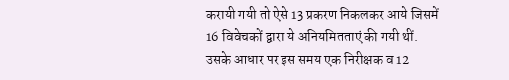करायी गयी तो ऐसे 13 प्रकरण निकलकर आये जिसमें 16 विवेचकों द्वारा ये अनियमितताएं की गयी थीं. उसके आधार पर इस समय एक निरीक्षक व 12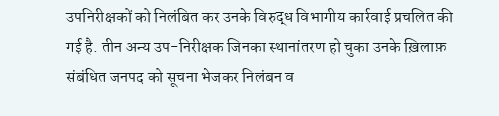उपनिरीक्षकों को निलंबित कर उनके विरुद्ध विभागीय कार्रवाई प्रचलित की गई है. तीन अन्य उप-निरीक्षक जिनका स्थानांतरण हो चुका उनके ख़िलाफ़ संबंधित जनपद को सूचना भेजकर निलंबन व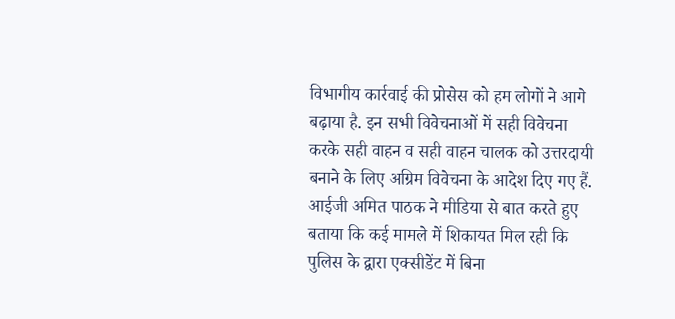विभागीय कार्रवाई की प्रोसेस को हम लोगों ने आगे बढ़ाया है. इन सभी विवेचनाओं में सही विवेचना करके सही वाहन व सही वाहन चालक को उत्तरदायी बनाने के लिए अग्रिम विवेचना के आदेश दिए गए हैं.
आईजी अमित पाठक ने मीडिया से बात करते हुए बताया कि कई मामले में शिकायत मिल रही कि पुलिस के द्वारा एक्सीडेंट में बिना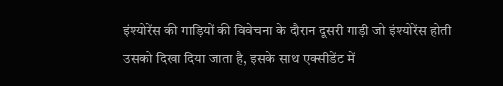इंश्योरेंस की गाड़ियों की विवेचना के दौरान दूसरी गाड़ी जो इंश्योरेंस होती उसको दिखा दिया जाता है, इसके साथ एक्सीडेंट में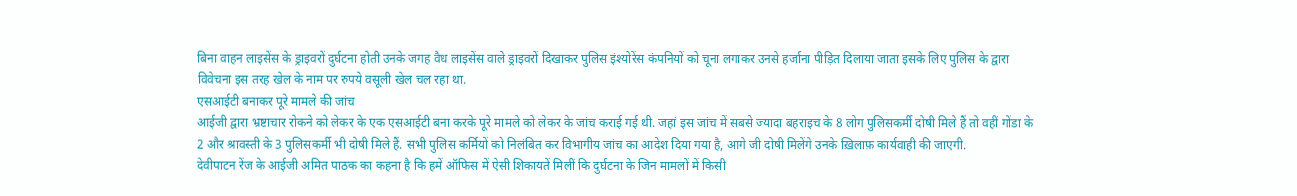बिना वाहन लाइसेंस के ड्राइवरों दुर्घटना होती उनके जगह वैध लाइसेंस वाले ड्राइवरों दिखाकर पुलिस इंश्योरेंस कंपनियों को चूना लगाकर उनसे हर्जाना पीड़ित दिलाया जाता इसके लिए पुलिस के द्वारा विवेचना इस तरह खेल के नाम पर रुपये वसूली खेल चल रहा था.
एसआईटी बनाकर पूरे मामले की जांच
आईजी द्वारा भ्रष्टाचार रोकने को लेकर के एक एसआईटी बना करके पूरे मामले को लेकर के जांच कराई गई थी. जहां इस जांच में सबसे ज्यादा बहराइच के 8 लोग पुलिसकर्मी दोषी मिले हैं तो वहीं गोंडा के 2 और श्रावस्ती के 3 पुलिसकर्मी भी दोषी मिले हैं. सभी पुलिस कर्मियों को निलंबित कर विभागीय जांच का आदेश दिया गया है, आगे जी दोषी मिलेंगे उनके ख़िलाफ़ कार्यवाही की जाएगी.
देवीपाटन रेंज के आईजी अमित पाठक का कहना है कि हमें ऑफिस में ऐसी शिकायतें मिलीं कि दुर्घटना के जिन मामलों में किसी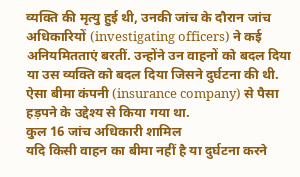व्यक्ति की मृत्यु हुई थी, उनकी जांच के दौरान जांच अधिकारियों (investigating officers) ने कई अनियमितताएं बरतीं. उन्होंने उन वाहनों को बदल दिया या उस व्यक्ति को बदल दिया जिसने दुर्घटना की थी. ऐसा बीमा कंपनी (insurance company) से पैसा हड़पने के उद्देश्य से किया गया था.
कुल 16 जांच अधिकारी शामिल
यदि किसी वाहन का बीमा नहीं है या दुर्घटना करने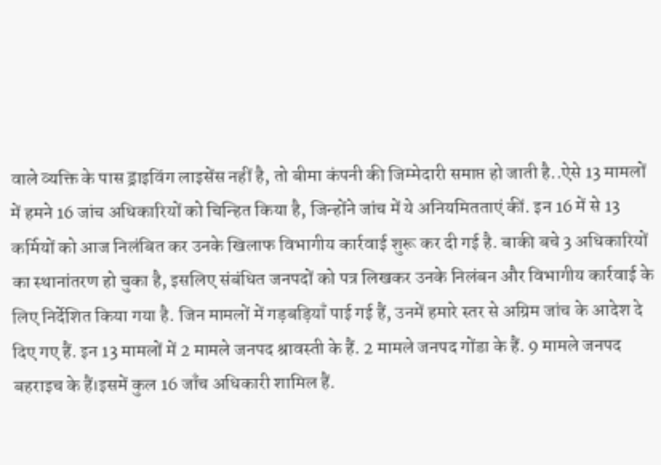वाले व्यक्ति के पास ड्राइविंग लाइसेंस नहीं है, तो बीमा कंपनी की जिम्मेदारी समाप्त हो जाती है..ऐसे 13 मामलों में हमने 16 जांच अधिकारियों को चिन्हित किया है, जिन्होंने जांच में ये अनियमितताएं कीं. इन 16 में से 13 कर्मियों को आज निलंबित कर उनके खिलाफ विभागीय कार्रवाई शुरू कर दी गई है. बाकी बचे 3 अधिकारियों का स्थानांतरण हो चुका है, इसलिए संबंधित जनपदों को पत्र लिखकर उनके निलंबन और विभागीय कार्रवाई के लिए निर्देशित किया गया है. जिन मामलों में गड़बड़ियाँ पाई गई हैं, उनमें हमारे स्तर से अग्रिम जांच के आदेश दे दिए गए हैं. इन 13 मामलों में 2 मामले जनपद श्रावस्ती के हैं. 2 मामले जनपद गोंडा के हैं. 9 मामले जनपद बहराइच के हैं।इसमें कुल 16 जाँच अधिकारी शामिल हैं.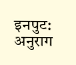इनपुट: अनुराग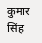कुमार सिंह